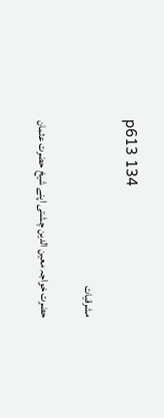p613 134

مشرقیات

حضرت خواجہ معین الدین چشتی اپنے شیخ حضرت عثمان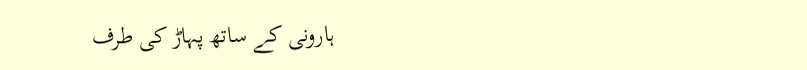ہارونی کے ساتھ پہاڑ کی طرف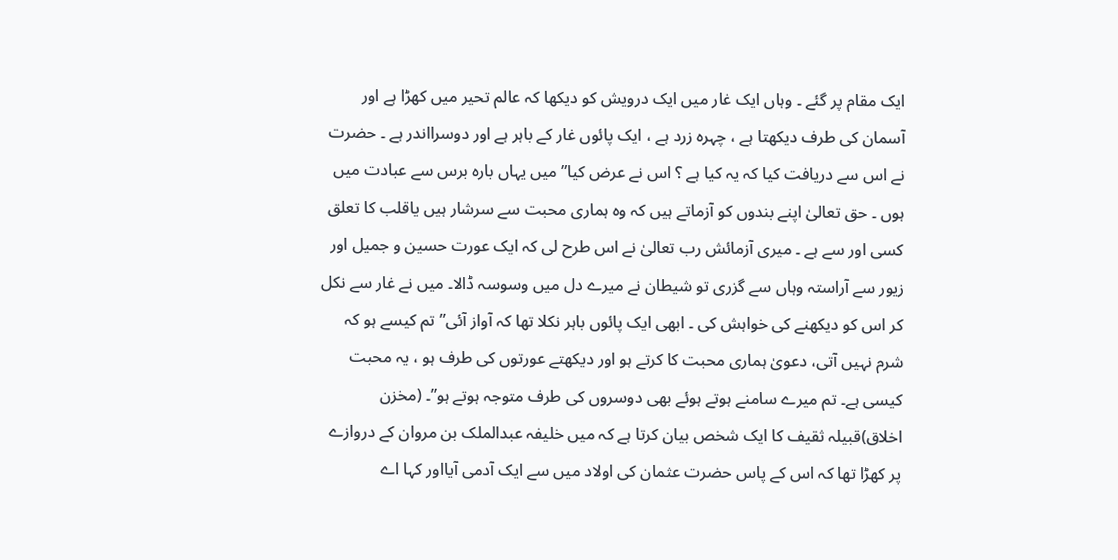ایک مقام پر گئے ۔ وہاں ایک غار میں ایک درویش کو دیکھا کہ عالم تحیر میں کھڑا ہے اور آسمان کی طرف دیکھتا ہے ، چہرہ زرد ہے ، ایک پائوں غار کے باہر ہے اور دوسرااندر ہے ۔ حضرت نے اس سے دریافت کیا کہ یہ کیا ہے ؟ اس نے عرض کیا”میں یہاں بارہ برس سے عبادت میں ہوں ۔ حق تعالیٰ اپنے بندوں کو آزماتے ہیں کہ وہ ہماری محبت سے سرشار ہیں یاقلب کا تعلق کسی اور سے ہے ۔ میری آزمائش رب تعالیٰ نے اس طرح لی کہ ایک عورت حسین و جمیل اور زیور سے آراستہ وہاں سے گزری تو شیطان نے میرے دل میں وسوسہ ڈالا۔ میں نے غار سے نکل کر اس کو دیکھنے کی خواہش کی ۔ ابھی ایک پائوں باہر نکلا تھا کہ آواز آئی”تم کیسے ہو کہ شرم نہیں آتی، دعویٰ ہماری محبت کا کرتے ہو اور دیکھتے عورتوں کی طرف ہو ، یہ محبت کیسی ہے۔ تم میرے سامنے ہوتے ہوئے بھی دوسروں کی طرف متوجہ ہوتے ہو”۔ (مخزن اخلاق)قبیلہ ثقیف کا ایک شخص بیان کرتا ہے کہ میں خلیفہ عبدالملک بن مروان کے دروازے پر کھڑا تھا کہ اس کے پاس حضرت عثمان کی اولاد میں سے ایک آدمی آیااور کہا اے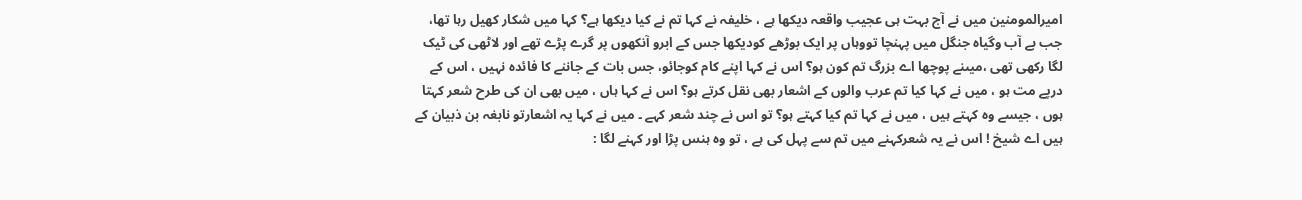امیرالمومنین میں نے آج بہت ہی عجیب واقعہ دیکھا ہے ، خلیفہ نے کہا تم نے کیا دیکھا ہے؟ کہا میں شکار کھیل رہا تھا، جب بے آب وگیاہ جنگل میں پہنچا تووہاں پر ایک بوڑھے کودیکھا جس کے ابرو آنکھوں پر گرے پڑے تھے اور لاٹھی کی ٹیک لگا رکھی تھی ،میںنے پوچھا اے بزرگ تم کون ہو؟ اس نے کہا اپنے کام کوجائو، جس بات کے جاننے کا فائدہ نہیں ، اس کے درپے مت ہو ، میں نے کہا کیا تم عرب والوں کے اشعار بھی نقل کرتے ہو؟ اس نے کہا ہاں ، میں بھی ان کی طرح شعر کہتا ہوں ، جیسے وہ کہتے ہیں ، میں نے کہا تم کیا کہتے ہو؟ تو اس نے چند شعر کہے ۔ میں نے کہا یہ اشعارتو نابغہ بن ذبیان کے ہیں اے شیخ ! اس نے یہ شعرکہنے میں تم سے پہل کی ہے ، تو وہ ہنس پڑا اور کہنے لگا :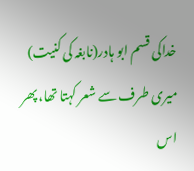خداکی قسم ابو ہادر(نابغہ کی کنیت) میری طرف سے شعر کہتا تھا، پھر اس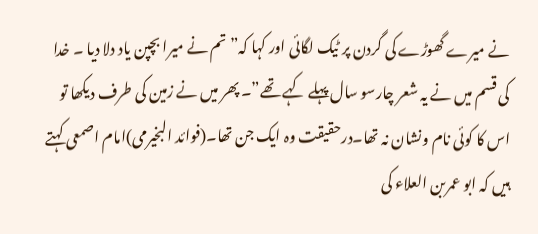نے میرے گھوڑے کی گردن پر ٹیک لگائی اور کہا کہ”تم نے میرا بچپن یاد دلا دیا ۔ خدا کی قسم میں نے یہ شعر چارسو سال پہلے کہے تھے”۔ پھر میں نے زمین کی طرف دیکھا تو اس کا کوئی نام ونشان نہ تھا۔درحقیقت وہ ایک جن تھا۔(فوائد البخیرمی)امام اصمعی کہتے ہیں کہ ابو عمربن العلاء کی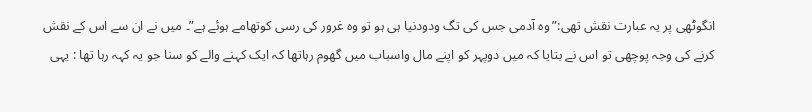انگوٹھی پر یہ عبارت نقش تھی:”وہ آدمی جس کی تگ ودودنیا ہی ہو تو وہ غرور کی رسی کوتھامے ہوئے ہے”۔ میں نے ان سے اس کے نقش کرنے کی وجہ پوچھی تو اس نے بتایا کہ میں دوپہر کو اپنے مال واسباب میں گھوم رہاتھا کہ ایک کہنے والے کو سنا جو یہ کہہ رہا تھا : یہی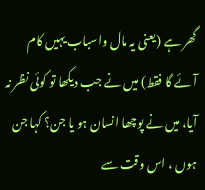گھر ہے (یعنی یہ مال واسباب یہیں کام آئے گا فقط) میں نے جب دیکھا تو کوئی نظر نہ آیا، میں نے پوچھا انسان ہو یا جن؟ کہا جن ہوں ، اس وقت سے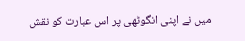میں نے اپنی انگوٹھی پر اس عبارت کو نقش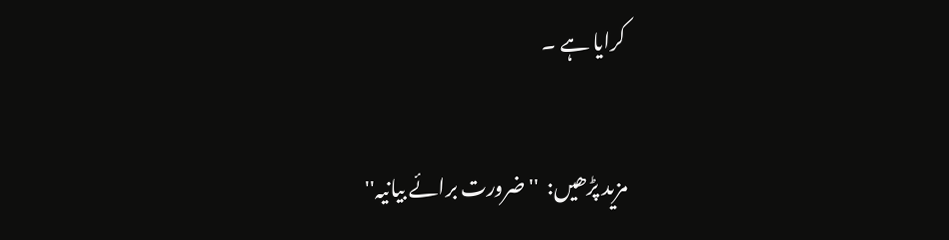کرایا ہے ۔

مزید پڑھیں:  ''ضرورت برائے بیانیہ''